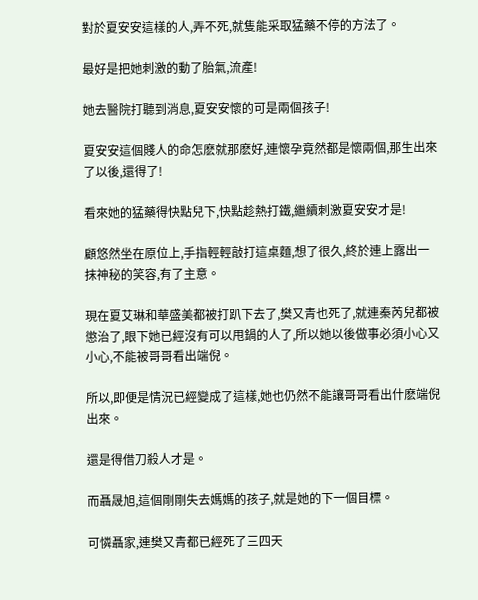對於夏安安這樣的人,弄不死,就隻能采取猛藥不停的方法了。

最好是把她刺激的動了胎氣,流產!

她去醫院打聽到消息,夏安安懷的可是兩個孩子!

夏安安這個賤人的命怎麽就那麽好,連懷孕竟然都是懷兩個,那生出來了以後,還得了!

看來她的猛藥得快點兒下,快點趁熱打鐵,繼續刺激夏安安才是!

顧悠然坐在原位上,手指輕輕敲打這桌麵,想了很久,終於連上露出一抹神秘的笑容,有了主意。

現在夏艾琳和華盛美都被打趴下去了,樊又青也死了,就連秦芮兒都被懲治了,眼下她已經沒有可以甩鍋的人了,所以她以後做事必須小心又小心,不能被哥哥看出端倪。

所以,即便是情況已經變成了這樣,她也仍然不能讓哥哥看出什麽端倪出來。

還是得借刀殺人才是。

而聶晟旭,這個剛剛失去媽媽的孩子,就是她的下一個目標。

可憐聶家,連樊又青都已經死了三四天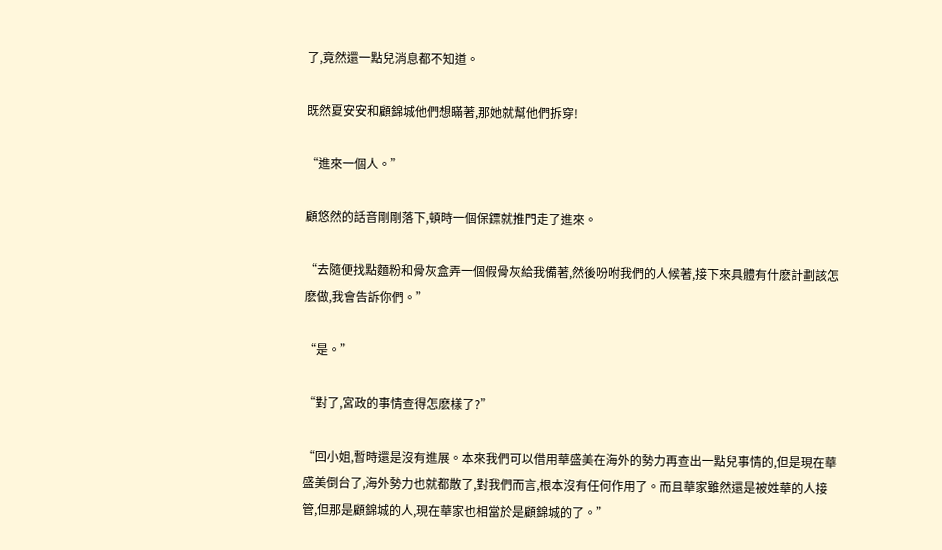了,竟然還一點兒消息都不知道。

既然夏安安和顧錦城他們想瞞著,那她就幫他們拆穿!

“進來一個人。”

顧悠然的話音剛剛落下,頓時一個保鏢就推門走了進來。

“去隨便找點麵粉和骨灰盒弄一個假骨灰給我備著,然後吩咐我們的人候著,接下來具體有什麽計劃該怎麽做,我會告訴你們。”

“是。”

“對了,宮政的事情查得怎麽樣了?”

“回小姐,暫時還是沒有進展。本來我們可以借用華盛美在海外的勢力再查出一點兒事情的,但是現在華盛美倒台了,海外勢力也就都散了,對我們而言,根本沒有任何作用了。而且華家雖然還是被姓華的人接管,但那是顧錦城的人,現在華家也相當於是顧錦城的了。”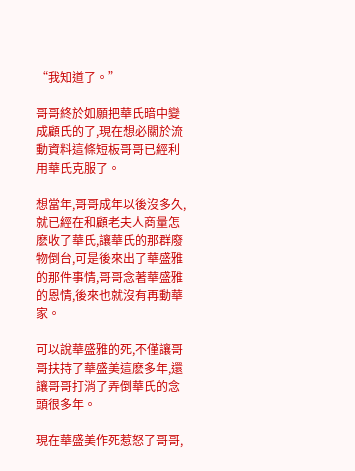“我知道了。”

哥哥終於如願把華氏暗中變成顧氏的了,現在想必關於流動資料這條短板哥哥已經利用華氏克服了。

想當年,哥哥成年以後沒多久,就已經在和顧老夫人商量怎麽收了華氏,讓華氏的那群廢物倒台,可是後來出了華盛雅的那件事情,哥哥念著華盛雅的恩情,後來也就沒有再動華家。

可以說華盛雅的死,不僅讓哥哥扶持了華盛美這麽多年,還讓哥哥打消了弄倒華氏的念頭很多年。

現在華盛美作死惹怒了哥哥,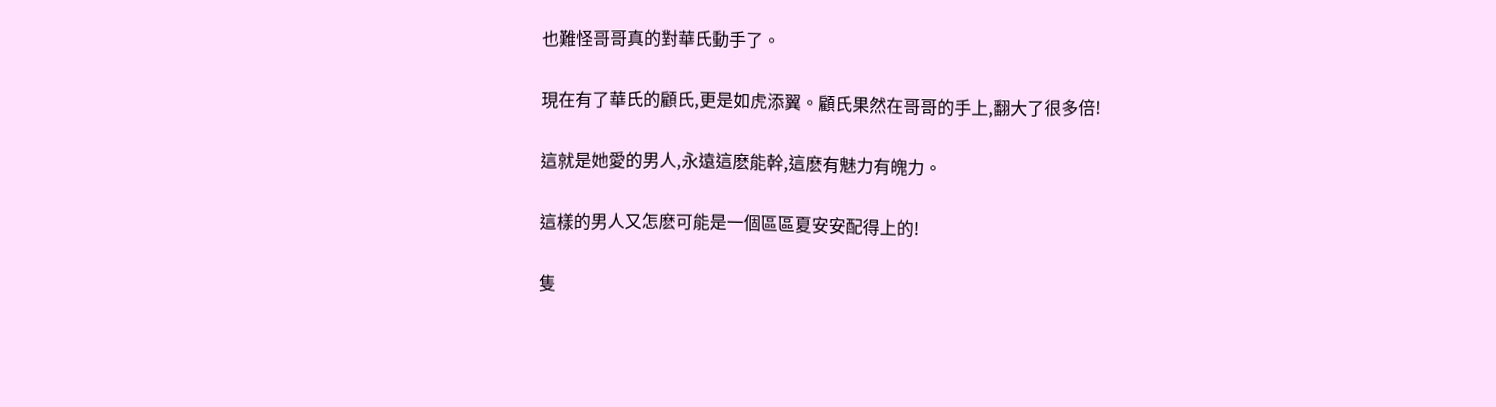也難怪哥哥真的對華氏動手了。

現在有了華氏的顧氏,更是如虎添翼。顧氏果然在哥哥的手上,翻大了很多倍!

這就是她愛的男人,永遠這麽能幹,這麽有魅力有魄力。

這樣的男人又怎麽可能是一個區區夏安安配得上的!

隻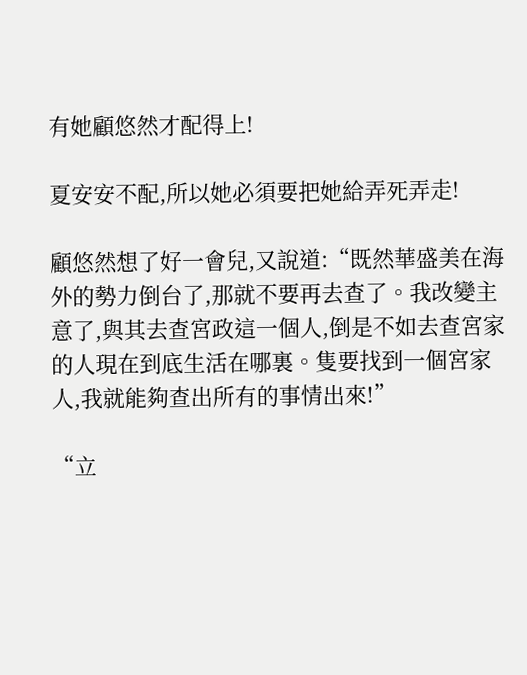有她顧悠然才配得上!

夏安安不配,所以她必須要把她給弄死弄走!

顧悠然想了好一會兒,又說道:“既然華盛美在海外的勢力倒台了,那就不要再去查了。我改變主意了,與其去查宮政這一個人,倒是不如去查宮家的人現在到底生活在哪裏。隻要找到一個宮家人,我就能夠查出所有的事情出來!”

“立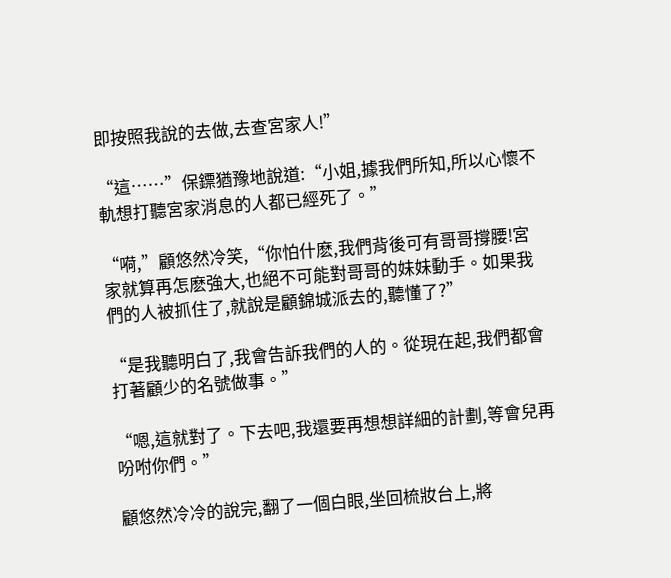即按照我說的去做,去查宮家人!”

“這……”保鏢猶豫地說道:“小姐,據我們所知,所以心懷不軌想打聽宮家消息的人都已經死了。”

“嗬,”顧悠然冷笑,“你怕什麽,我們背後可有哥哥撐腰!宮家就算再怎麽強大,也絕不可能對哥哥的妹妹動手。如果我們的人被抓住了,就說是顧錦城派去的,聽懂了?”

“是我聽明白了,我會告訴我們的人的。從現在起,我們都會打著顧少的名號做事。”

“嗯,這就對了。下去吧,我還要再想想詳細的計劃,等會兒再吩咐你們。”

顧悠然冷冷的說完,翻了一個白眼,坐回梳妝台上,將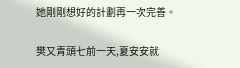她剛剛想好的計劃再一次完善。

樊又青頭七前一天,夏安安就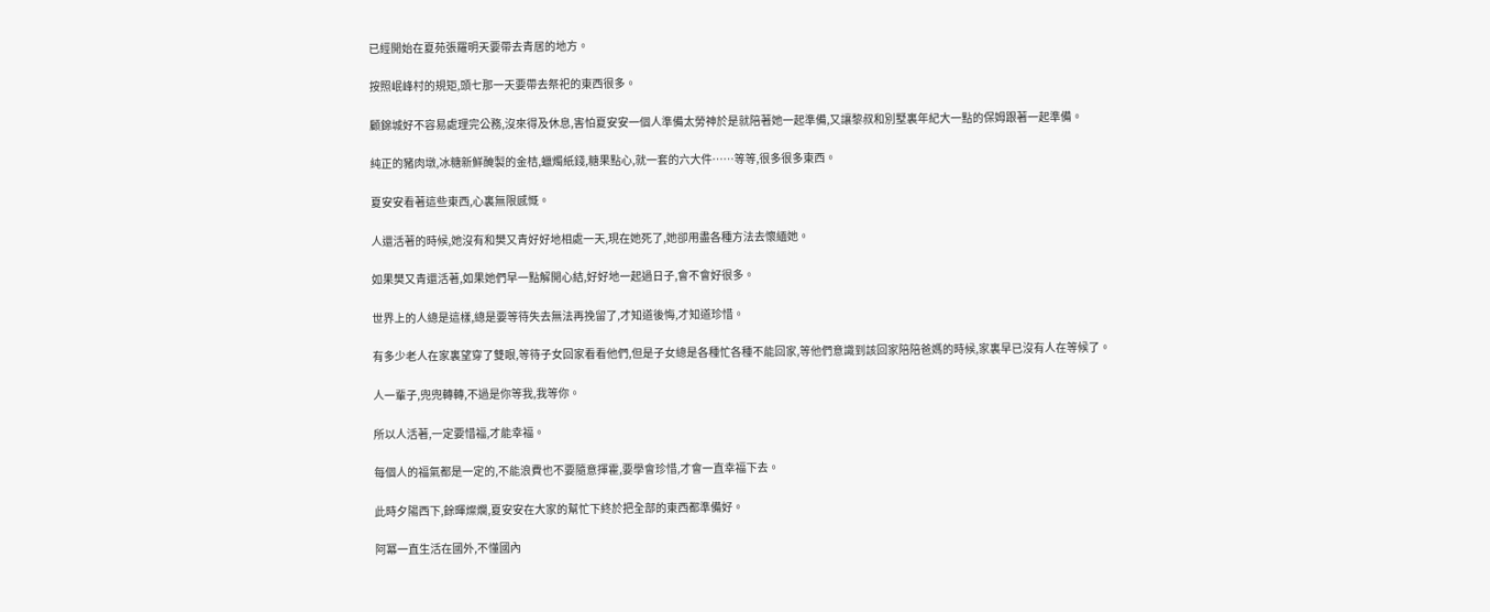已經開始在夏苑張羅明天要帶去青居的地方。

按照岷峰村的規矩,頭七那一天要帶去祭祀的東西很多。

顧錦城好不容易處理完公務,沒來得及休息,害怕夏安安一個人準備太勞神於是就陪著她一起準備,又讓黎叔和別墅裏年紀大一點的保姆跟著一起準備。

純正的豬肉墩,冰糖新鮮醃製的金桔,蠟燭紙錢,糖果點心,就一套的六大件……等等,很多很多東西。

夏安安看著這些東西,心裏無限感慨。

人還活著的時候,她沒有和樊又青好好地相處一天,現在她死了,她卻用盡各種方法去懷緬她。

如果樊又青還活著,如果她們早一點解開心結,好好地一起過日子,會不會好很多。

世界上的人總是這樣,總是要等待失去無法再挽留了,才知道後悔,才知道珍惜。

有多少老人在家裏望穿了雙眼,等待子女回家看看他們,但是子女總是各種忙各種不能回家,等他們意識到該回家陪陪爸媽的時候,家裏早已沒有人在等候了。

人一輩子,兜兜轉轉,不過是你等我,我等你。

所以人活著,一定要惜福,才能幸福。

每個人的福氣都是一定的,不能浪費也不要隨意揮霍,要學會珍惜,才會一直幸福下去。

此時夕陽西下,餘暉燦爛,夏安安在大家的幫忙下終於把全部的東西都準備好。

阿冪一直生活在國外,不懂國內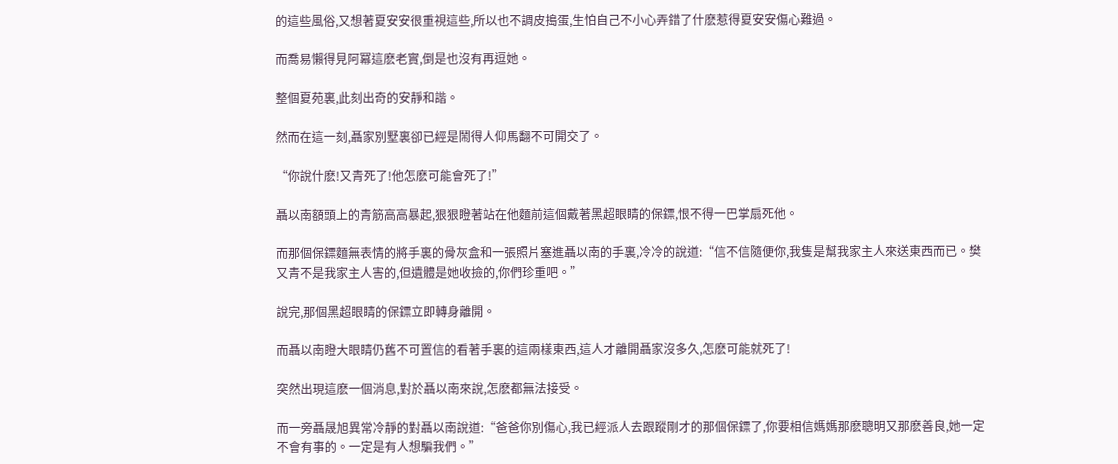的這些風俗,又想著夏安安很重視這些,所以也不調皮搗蛋,生怕自己不小心弄錯了什麽惹得夏安安傷心難過。

而喬易懶得見阿冪這麽老實,倒是也沒有再逗她。

整個夏苑裏,此刻出奇的安靜和諧。

然而在這一刻,聶家別墅裏卻已經是鬧得人仰馬翻不可開交了。

“你說什麽!又青死了!他怎麽可能會死了!”

聶以南額頭上的青筋高高暴起,狠狠瞪著站在他麵前這個戴著黑超眼睛的保鏢,恨不得一巴掌扇死他。

而那個保鏢麵無表情的將手裏的骨灰盒和一張照片塞進聶以南的手裏,冷冷的說道:“信不信隨便你,我隻是幫我家主人來送東西而已。樊又青不是我家主人害的,但遺體是她收撿的,你們珍重吧。”

說完,那個黑超眼睛的保鏢立即轉身離開。

而聶以南瞪大眼睛仍舊不可置信的看著手裏的這兩樣東西,這人才離開聶家沒多久,怎麽可能就死了!

突然出現這麽一個消息,對於聶以南來說,怎麽都無法接受。

而一旁聶晟旭異常冷靜的對聶以南說道:“爸爸你別傷心,我已經派人去跟蹤剛才的那個保鏢了,你要相信媽媽那麽聰明又那麽善良,她一定不會有事的。一定是有人想騙我們。”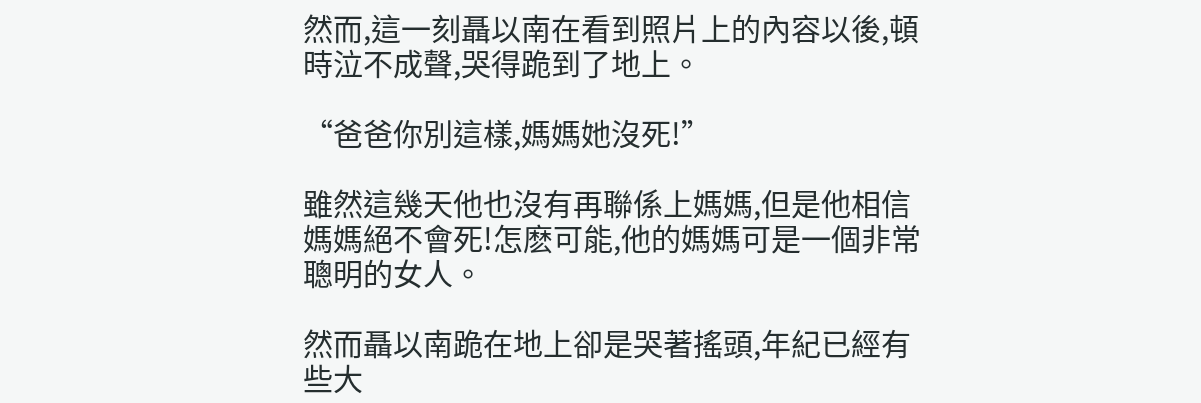然而,這一刻聶以南在看到照片上的內容以後,頓時泣不成聲,哭得跪到了地上。

“爸爸你別這樣,媽媽她沒死!”

雖然這幾天他也沒有再聯係上媽媽,但是他相信媽媽絕不會死!怎麽可能,他的媽媽可是一個非常聰明的女人。

然而聶以南跪在地上卻是哭著搖頭,年紀已經有些大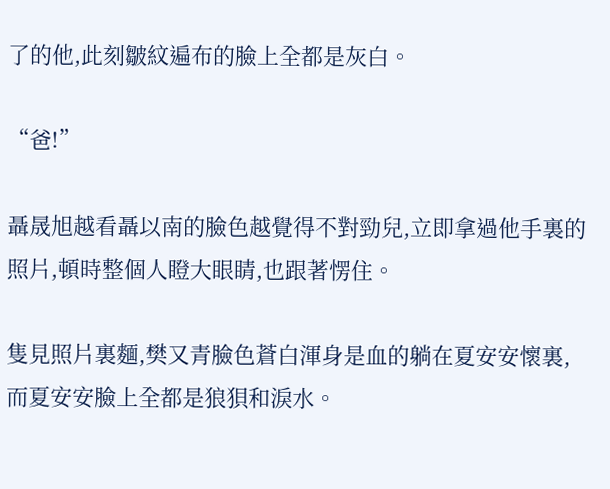了的他,此刻皺紋遍布的臉上全都是灰白。

“爸!”

聶晟旭越看聶以南的臉色越覺得不對勁兒,立即拿過他手裏的照片,頓時整個人瞪大眼睛,也跟著愣住。

隻見照片裏麵,樊又青臉色蒼白渾身是血的躺在夏安安懷裏,而夏安安臉上全都是狼狽和淚水。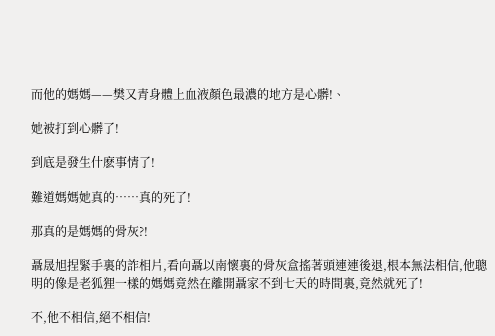而他的媽媽——樊又青身體上血液顏色最濃的地方是心髒!、

她被打到心髒了!

到底是發生什麽事情了!

難道媽媽她真的……真的死了!

那真的是媽媽的骨灰?!

聶晟旭捏緊手裏的詐相片,看向聶以南懷裏的骨灰盒搖著頭連連後退,根本無法相信,他聰明的像是老狐狸一樣的媽媽竟然在離開聶家不到七天的時間裏,竟然就死了!

不,他不相信,絕不相信!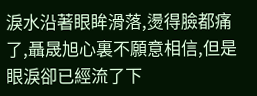淚水沿著眼眸滑落,燙得臉都痛了,聶晟旭心裏不願意相信,但是眼淚卻已經流了下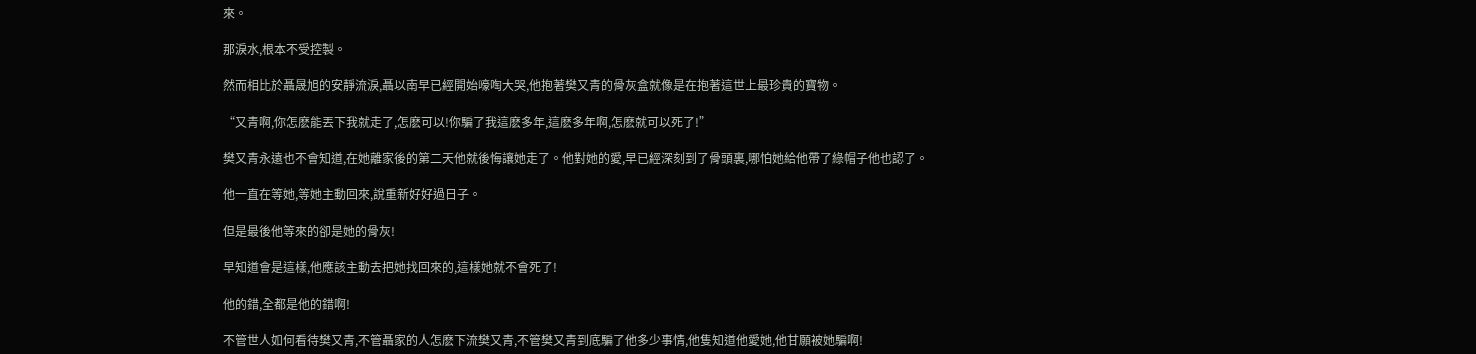來。

那淚水,根本不受控製。

然而相比於聶晟旭的安靜流淚,聶以南早已經開始嚎啕大哭,他抱著樊又青的骨灰盒就像是在抱著這世上最珍貴的寶物。

“又青啊,你怎麽能丟下我就走了,怎麽可以!你騙了我這麽多年,這麽多年啊,怎麽就可以死了!”

樊又青永遠也不會知道,在她離家後的第二天他就後悔讓她走了。他對她的愛,早已經深刻到了骨頭裏,哪怕她給他帶了綠帽子他也認了。

他一直在等她,等她主動回來,說重新好好過日子。

但是最後他等來的卻是她的骨灰!

早知道會是這樣,他應該主動去把她找回來的,這樣她就不會死了!

他的錯,全都是他的錯啊!

不管世人如何看待樊又青,不管聶家的人怎麽下流樊又青,不管樊又青到底騙了他多少事情,他隻知道他愛她,他甘願被她騙啊!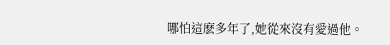哪怕這麽多年了,她從來沒有愛過他。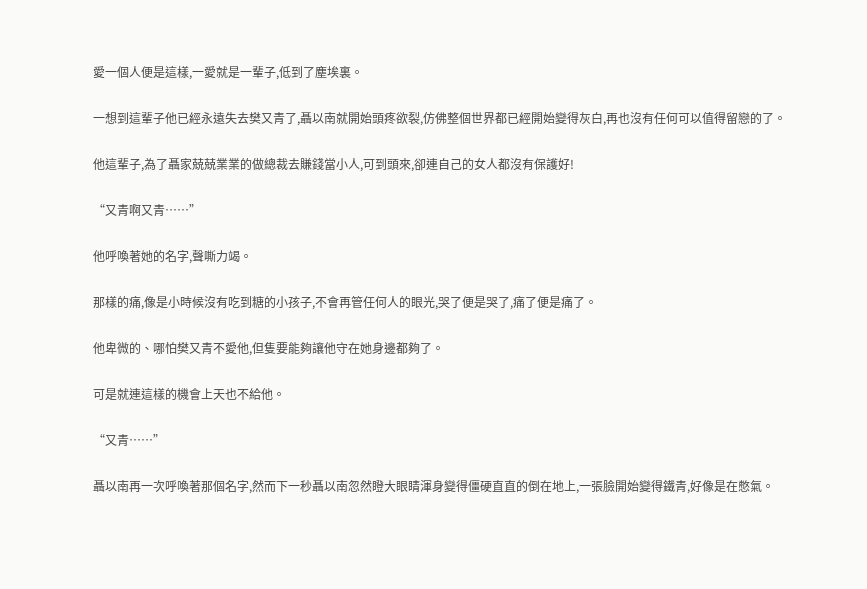愛一個人便是這樣,一愛就是一輩子,低到了塵埃裏。

一想到這輩子他已經永遠失去樊又青了,聶以南就開始頭疼欲裂,仿佛整個世界都已經開始變得灰白,再也沒有任何可以值得留戀的了。

他這輩子,為了聶家兢兢業業的做總裁去賺錢當小人,可到頭來,卻連自己的女人都沒有保護好!

“又青啊又青……”

他呼喚著她的名字,聲嘶力竭。

那樣的痛,像是小時候沒有吃到糖的小孩子,不會再管任何人的眼光,哭了便是哭了,痛了便是痛了。

他卑微的、哪怕樊又青不愛他,但隻要能夠讓他守在她身邊都夠了。

可是就連這樣的機會上天也不給他。

“又青……”

聶以南再一次呼喚著那個名字,然而下一秒聶以南忽然瞪大眼睛渾身變得僵硬直直的倒在地上,一張臉開始變得鐵青,好像是在憋氣。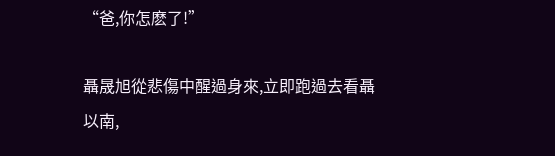“爸,你怎麽了!”

聶晟旭從悲傷中醒過身來,立即跑過去看聶以南,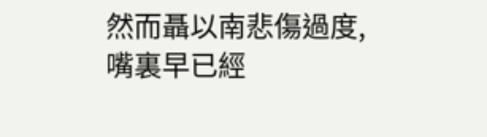然而聶以南悲傷過度,嘴裏早已經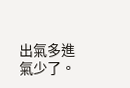出氣多進氣少了。